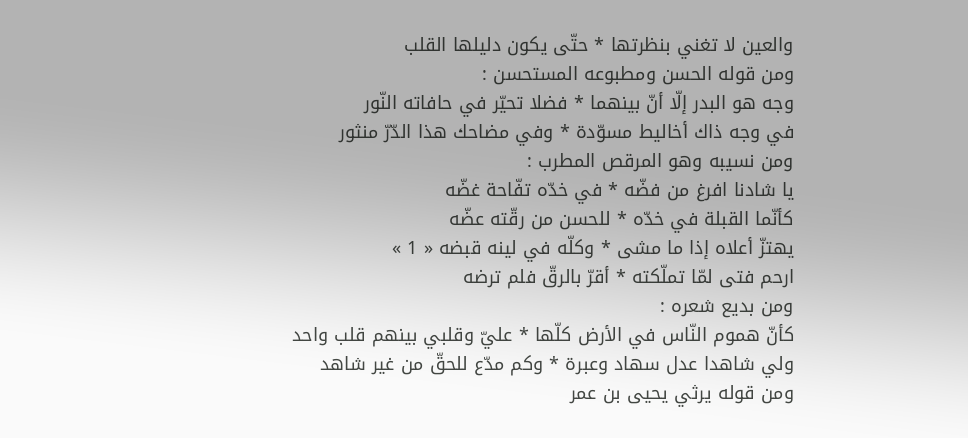والعين لا تغني بنظرتها * حتّى يكون دليلها القلب
ومن قوله الحسن ومطبوعه المستحسن :
وجه هو البدر إلّا أنّ بينهما * فضلا تحيّر في حافاته النّور
في وجه ذاك أخاليط مسوّدة * وفي مضاحك هذا الدّرّ منثور
ومن نسيبه وهو المرقص المطرب :
يا شادنا افرغ من فضّه * في خدّه تفّاحة غضّه
كأنّما القبلة في خدّه * للحسن من رقّته عضّه
يهتزّ أعلاه إذا ما مشى * وكلّه في لينه قبضه « 1 »
ارحم فتى لمّا تملّكته * أقرّ بالرقّ فلم ترضه
ومن بديع شعره :
كأنّ هموم النّاس في الأرض كلّها * عليّ وقلبي بينهم قلب واحد
ولي شاهدا عدل سهاد وعبرة * وكم مدّع للحقّ من غير شاهد
ومن قوله يرثي يحيى بن عمر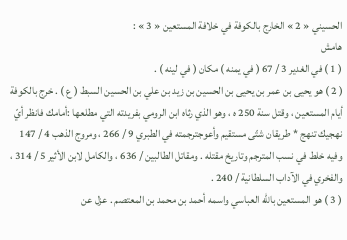الحسيني « 2 » الخارج بالكوفة في خلافة المستعين « 3 » :
هامش
( 1 ) في الغدير 3 / 67 ( في يمنه ) مكان ( في لينه ) .
( 2 ) هو يحيى بن عمر بن يحيى بن الحسين بن زيد بن علي بن الحسين السبط ( ع ) . خرج بالكوفة أيام المستعين ، وقتل سنة 250 ه ، وهو الذي رثاه ابن الرومي بفريدته التي مطلعها :أمامك فانظر أيّ نهجيك تنهج * طريقان شتّى مستقيم وأعوجترجمته في الطبري 9 / 266 ، ومروج الذهب 4 / 147 وفيه خلط في نسب المترجم وتاريخ مقتله . ومقاتل الطالبين / 636 ، والكامل لابن الأثير 5 / 314 ، والفخري في الآداب السلطانية / 240 .
( 3 ) هو المستعين باللّه العباسي واسمه أحمد بن محمد بن المعتصم . عزل عن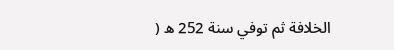الخلافة ثم توفي سنة 252 ه (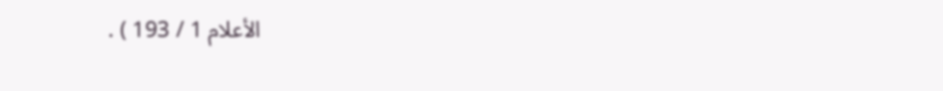الأعلام 1 / 193 ) .